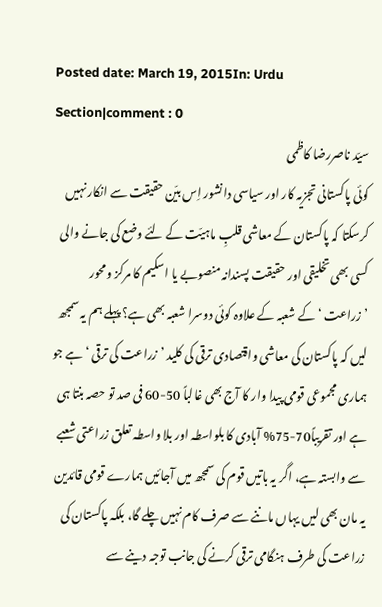Posted date: March 19, 2015In: Urdu Section|comment : 0
سیّد ناصررضا کاظمی
کوئی پاکستانی تجزیہ کار اور سیاسی دانشور اِس بیّن حقیقت سے انکار نہیں کرسکتا کہ پاکستان کے معاشی قلبِ ماہیّت کے لئے وضع کی جانے والی کسی بھی تخلیقی اور حقیقت پسندانہ منصوبے یا اسکیم کا مرکز ومحور ’زراعت ‘ کے شعبہ کے علاوہ کوئی دوسرا شعبہ بھی ہے؟ پہلے ہم یہ سمجھ لیں کہ پاکستان کی معاشی واقتصادی ترقی کی کلید ’زراعت کی ترقی ‘ ہے جو ہماری مجموعی قومی پیدا وار کا آج بھی غالباً 50-60 فی صد تو حصہ بنتا ہی ہے اور تقریباً70-75% آبادی کا بلواسطہ اور بلا واسطہ تعلق زراعتی شعبے سے وابستہ ہے، اگر یہ باتیں قوم کی سمجھ میں آجائیں ہمارے قومی قائدین یہ مان بھی لیں یہاں ماننے سے صرف کام نہیں چلے گا، بلکہ پاکستان کی زراعت کی طرف ہنگامی ترقی کرنے کی جانب توجہ دینے سے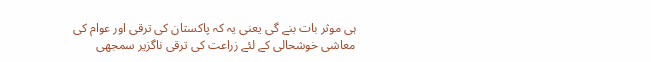ہی موثر بات بنے گی یعنی یہ کہ پاکستان کی ترقی اور عوام کی معاشی خوشحالی کے لئے زراعت کی ترقی ناگزیر سمجھی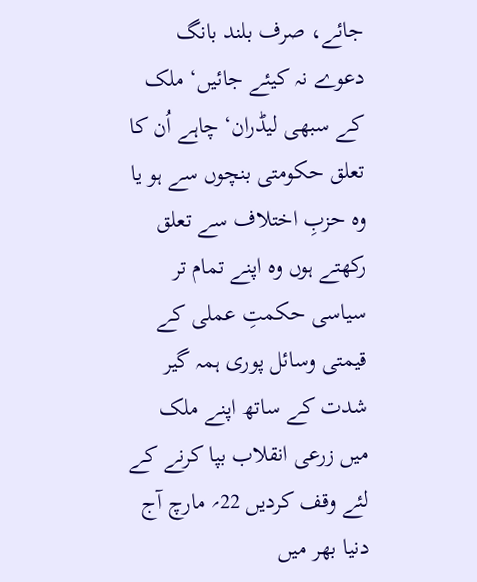جائے، صرف بلند بانگ دعوے نہ کیئے جائیں‘ ملک کے سبھی لیڈران‘ چاہے اُن کا تعلق حکومتی بنچوں سے ہو یا وہ حزبِ اختلاف سے تعلق رکھتے ہوں وہ اپنے تمام تر سیاسی حکمتِ عملی کے قیمتی وسائل پوری ہمہ گیر شدت کے ساتھ اپنے ملک میں زرعی انقلاب بپا کرنے کے لئے وقف کردیں 22؍ مارچ آج دنیا بھر میں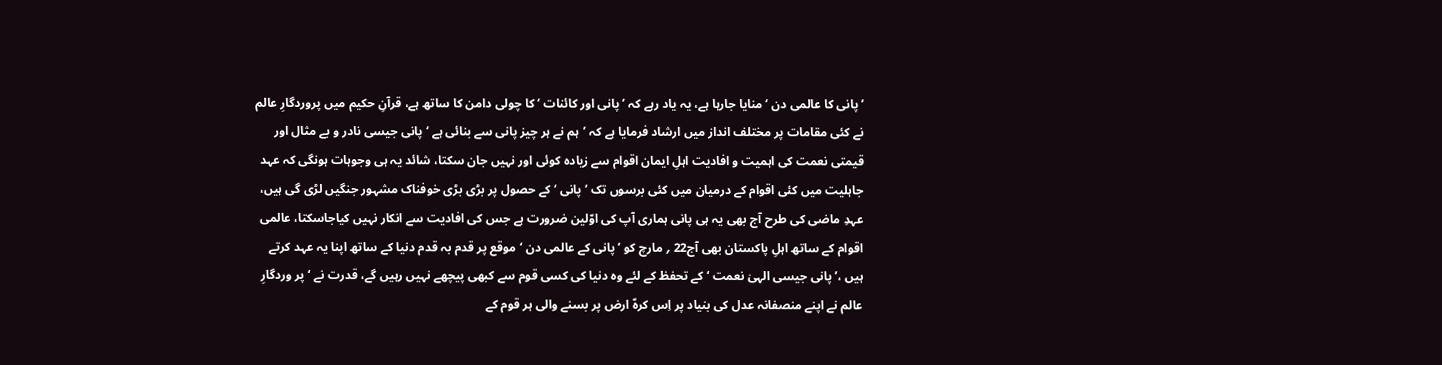’پانی کا عالمی دن ‘ منایا جارہا ہے، یہ یاد رہے کہ ’پانی اور کائنات ‘ کا چولی دامن کا ساتھ ہے، قرآنِ حکیم میں پروردگارِ عالم نے کئی مقامات پر مختلف انداز میں ارشاد فرمایا ہے کہ ’ہم نے ہر چیز پانی سے بنائی ہے ‘ پانی جیسی نادر و بے مثال اور قیمتی نعمت کی اہمیت و افادیت اہلِ ایمان اقوام سے زیادہ کوئی اور نہیں جان سکتا، شائد یہ ہی وجوہات ہونگی کہ عہد جاہلیت میں کئی اقوام کے درمیان میں کئی برسوں تک ’پانی ‘ کے حصول پر بڑی بڑی خوفناک مشہور جنگیں لڑی گی ہیں، عہدِ ماضی کی طرح آج بھی یہ ہی پانی ہماری آپ کی اوّلین ضرورت ہے جس کی افادیت سے انکار نہیں کیاجاسکتا، عالمی اقوام کے ساتھ اہلِ پاکستان بھی آج22 ؍ مارچ کو ’پانی کے عالمی دن ‘ موقع پر قدم بہ قدم دنیا کے ساتھ اپنا یہ عہد کرتے ہیں ،’پانی جیسی الہیٰ نعمت ‘ کے تحفظ کے لئے وہ دنیا کی کسی قوم سے کبھی پیچھے نہیں رہیں گے، قدرت نے ‘ پر وردگارِ عالم نے اپنے منصفانہ عدل کی بنیاد پر اِس کرہّ ارض پر بسنے والی ہر قوم کے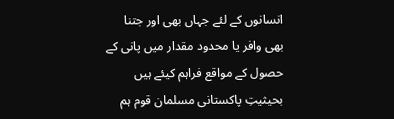انسانوں کے لئے جہاں بھی اور جتنا بھی وافر یا محدود مقدار میں پانی کے حصول کے مواقع فراہم کیئے ہیں بحیثیتِ پاکستانی مسلمان قوم ہم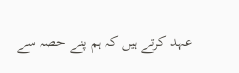عہد کرتے ہیں کہ ہم پنے حصہ سے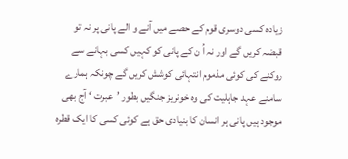زیادہ کسی دوسری قوم کے حصے میں آنے و الے پانی پر نہ تو قبضہ کریں گے اور نہ اُ ن کے پانی کو کہیں کسی بہانے سے روکنے کی کوئی مذموم انتہائی کوشش کریں گے چونکہ ہمارے سامنے عہد جاہلیت کی وہ خونریز جنگیں بطور ’عبرت ‘ آج بھی موجود ہیں پانی ہر انسان کا بنیادی حق ہے کوئی کسی کا ایک قطرہ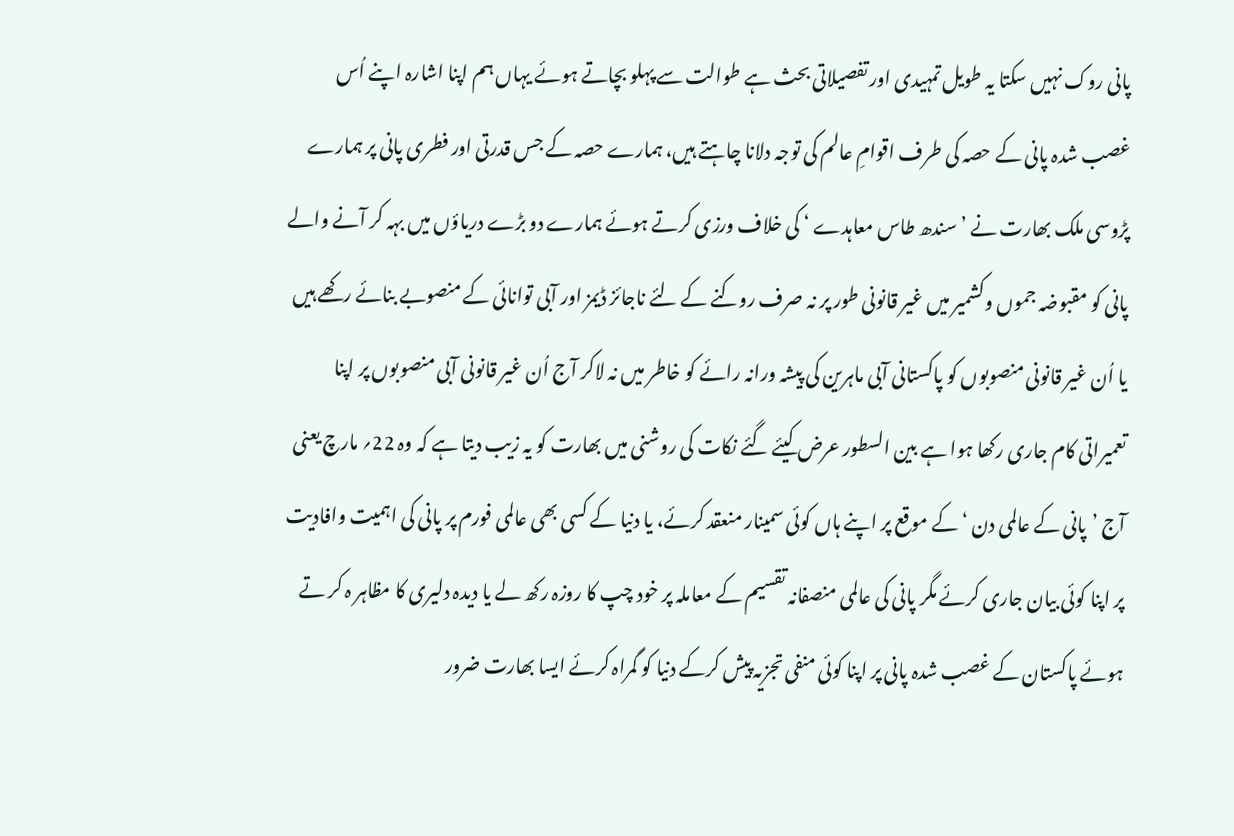پانی روک نہیں سکتا یہ طویل تمہیدی اور تفصیلاتی بحث ہے طوالت سے پہلو بچاتے ہوئے یہاں ہم اپنا اشارہ اپنے اُس غصب شدہ پانی کے حصہ کی طرف اقوامِ عالم کی توجہ دلانا چاہتے ہیں، ہمارے حصہ کے جس قدرتی اور فطری پانی پر ہمارے پڑوسی ملک بھارت نے ’سندھ طاس معاہدے ‘ کی خلاف ورزی کرتے ہوئے ہمارے دو بڑے دریاؤں میں بہہ کر آنے والے پانی کو مقبوضہ جموں وکشمیر میں غیر قانونی طور پر نہ صرف روکنے کے لئے ناجائز ڈیمز اور آبی توانائی کے منصوبے بنائے رکھے ہیں یا اُن غیر قانونی منصوبوں کو پاکستانی آبی ماہرین کی پیشہ ورانہ رائے کو خاطر میں نہ لاکر آج اُن غیر قانونی آبی منصوبوں پر اپنا تعمیراتی کام جاری رکھا ہوا ہے بین السطور عرض کیئے گئے نکات کی روشنی میں بھارت کو یہ زیب دیتا ہے کہ وہ 22؍ مارچ یعنی آج ’پانی کے عالمی دن ‘ کے موقع پر اپنے ہاں کوئی سمینار منعقد کرئے، یا دنیا کے کسی بھی عالمی فورم پر پانی کی اہمیت وافادیت پر اپنا کوئی بیان جاری کرئے مگر پانی کی عالمی منصفانہ تقسیم کے معاملہ پر خود چپ کا روزہ رکھ لے یا دیدہ دلیری کا مظاہر ہ کر تے ہوئے پاکستان کے غصب شدہ پانی پر اپنا کوئی منفی تجزیہ پیش کرکے دنیا کو گمراہ کرئے ایسا بھارت ضرور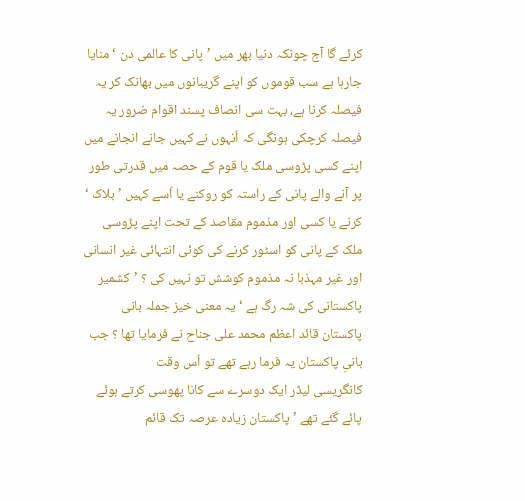کرئے گا آج چونکہ دنیا بھر میں ’پانی کا عالمی دن ‘ منایا جارہا ہے سب قوموں کو اپنے گریبانوں میں بھانک کر یہ فیصلہ کرنا ہے، بہت سی انصاف پسند اقوام ضرور یہ فیصلہ کرچکی ہونگی کہ اُنہوں نے کہیں جانے انجانے میں اپنے کسی پڑوسی ملک یا قوم کے حصہ میں قدرتی طور پر آنے والے پانی کے راستہ کو روکنے یا اُسے کہیں ’بلاک ‘ کرنے یا کسی اور مذموم مقاصد کے تحت اپنے پڑوسی ملک کے پانی کو اسٹور کرنے کی کوئی انتہائی غیر انسانی اور غیر مہذبا نہ مذموم کوشش تو نہیں کی ؟ ’کشمیر پاکستانی کی شہ رگ ہے ‘ یہ معنی خیز جملہ بانی پاکستان قائد اعظم محمد علی جناح نے فرمایا تھا ؟ جب بانیِ پاکستان یہ فرما رہے تھے تو اُس وقت
کانگریسی لیڈر ایک دوسرے سے کانا پھوسی کرتے ہوئے پائے گئے تھے ’ پاکستان زیادہ عرصہ تک قائم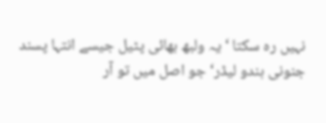نہیں رہ سکتا ‘ یہ ولبھ بھائی پٹیل جیسے انتہا پسند جنونی ہندو لیڈر‘ جو اصل میں تو آر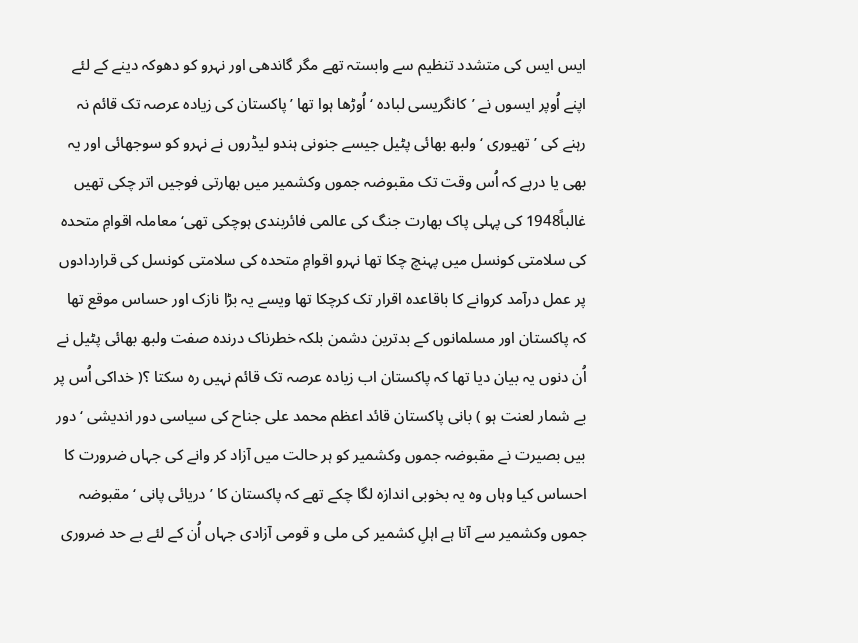ایس ایس کی متشدد تنظیم سے وابستہ تھے مگر گاندھی اور نہرو کو دھوکہ دینے کے لئے اپنے اُوپر ایسوں نے ’کانگریسی لبادہ ‘ اُوڑھا ہوا تھا ’پاکستان کی زیادہ عرصہ تک قائم نہ رہنے کی ’تھیوری ‘ ولبھ بھائی پٹیل جیسے جنونی ہندو لیڈروں نے نہرو کو سوجھائی اور یہ بھی یا درہے کہ اُس وقت تک مقبوضہ جموں وکشمیر میں بھارتی فوجیں اتر چکی تھیں غالباً1948 کی پہلی پاک بھارت جنگ کی عالمی فائربندی ہوچکی تھی‘ معاملہ اقوامِ متحدہ کی سلامتی کونسل میں پہنچ چکا تھا نہرو اقوامِ متحدہ کی سلامتی کونسل کی قراردادوں پر عمل درآمد کروانے کا باقاعدہ اقرار تک کرچکا تھا ویسے یہ بڑا نازک اور حساس موقع تھا کہ پاکستان اور مسلمانوں کے بدترین دشمن بلکہ خطرناک درندہ صفت ولبھ بھائی پٹیل نے اُن دنوں یہ بیان دیا تھا کہ پاکستان اب زیادہ عرصہ تک قائم نہیں رہ سکتا ؟( خداکی اُس پر بے شمار لعنت ہو ) بانی پاکستان قائد اعظم محمد علی جناح کی سیاسی دور اندیشی ‘ دور بیں بصیرت نے مقبوضہ جموں وکشمیر کو ہر حالت میں آزاد کر وانے کی جہاں ضرورت کا احساس کیا وہاں وہ یہ بخوبی اندازہ لگا چکے تھے کہ پاکستان کا ’دریائی پانی ‘ مقبوضہ جموں وکشمیر سے آتا ہے اہلِ کشمیر کی ملی و قومی آزادی جہاں اُن کے لئے بے حد ضروری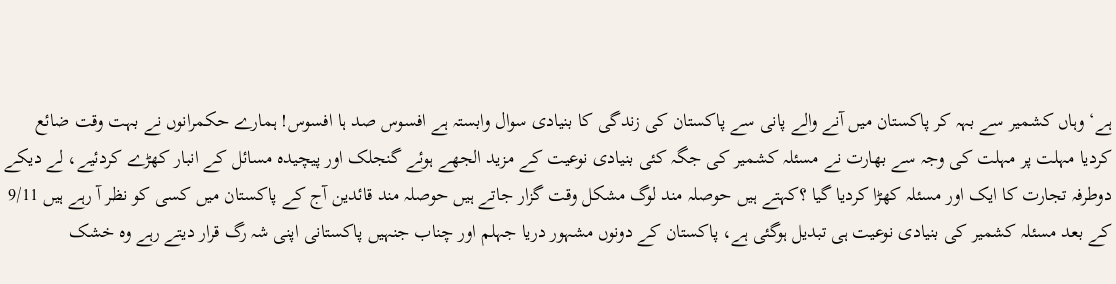ہے‘ وہاں کشمیر سے بہہ کر پاکستان میں آنے والے پانی سے پاکستان کی زندگی کا بنیادی سوال وابستہ ہے افسوس صد ہا افسوس! ہمارے حکمرانوں نے بہت وقت ضائع کردیا مہلت پر مہلت کی وجہ سے بھارت نے مسئلہ کشمیر کی جگہ کئی بنیادی نوعیت کے مزید الجھے ہوئے گنجلک اور پیچیدہ مسائل کے انبار کھڑے کردئیے، لے دیکے دوطرفہ تجارت کا ایک اور مسئلہ کھڑا کردیا گیا ؟کہتے ہیں حوصلہ مند لوگ مشکل وقت گزار جاتے ہیں حوصلہ مند قائدین آج کے پاکستان میں کسی کو نظر آ رہے ہیں 9/11 کے بعد مسئلہ کشمیر کی بنیادی نوعیت ہی تبدیل ہوگئی ہے، پاکستان کے دونوں مشہور دریا جہلم اور چناب جنہیں پاکستانی اپنی شہ رگ قرار دیتے رہے وہ خشک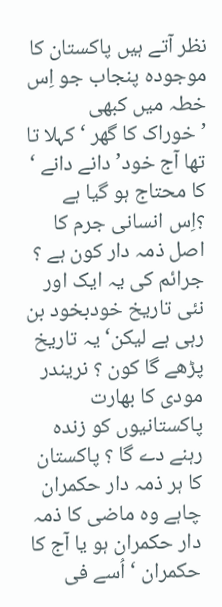نظر آتے ہیں پاکستان کا موجودہ پنجاب جو اِس خطہ میں کبھی ’خوراک کا گھر ‘ کہلا تا تھا آج خود’دانے دانے ‘ کا محتاج ہو گیا ہے ؟اِس انسانی جرم کا اصل ذمہ دار کون ہے ؟ جرائم کی یہ ایک اور نئی تاریخ خودبخود بن رہی ہے لیکن‘ یہ تاریخ پڑھے گا کون ؟ نریندر مودی کا بھارت پاکستانیوں کو زندہ رہنے دے گا ؟ پاکستان کا ہر ذمہ دار حکمران چاہے وہ ماضی کا ذمہ دار حکمران ہو یا آج کا حکمران ‘اُسے فی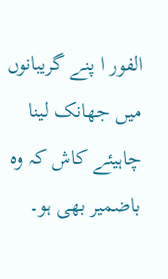الفور ا پنے گریبانوں میں جھانک لینا چاہیئے کاش کہ وہ باضمیر بھی ہو۔